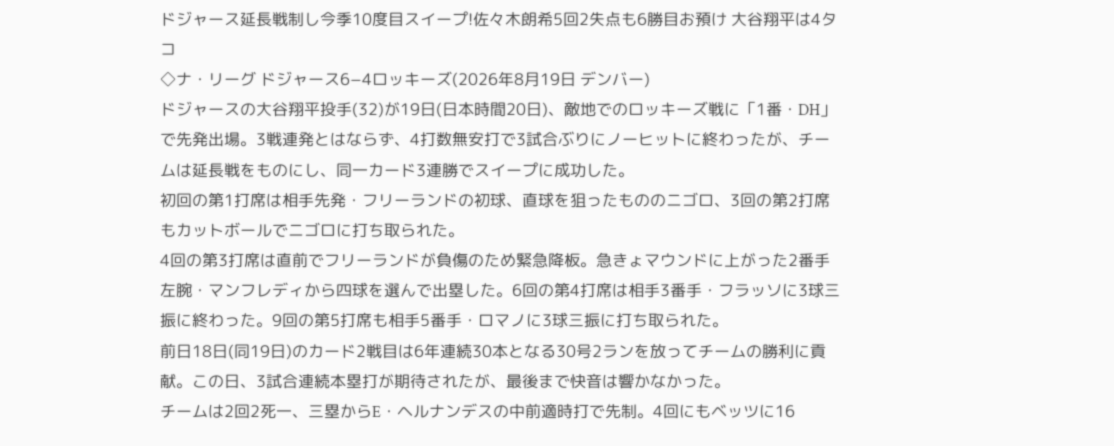ドジャース延長戦制し今季10度目スイープ!佐々木朗希5回2失点も6勝目お預け 大谷翔平は4タコ
◇ナ・リーグ ドジャース6−4ロッキーズ(2026年8月19日 デンバー)
ドジャースの大谷翔平投手(32)が19日(日本時間20日)、敵地でのロッキーズ戦に「1番・DH」で先発出場。3戦連発とはならず、4打数無安打で3試合ぶりにノーヒットに終わったが、チームは延長戦をものにし、同一カード3連勝でスイープに成功した。
初回の第1打席は相手先発・フリーランドの初球、直球を狙ったもののニゴロ、3回の第2打席もカットボールでニゴロに打ち取られた。
4回の第3打席は直前でフリーランドが負傷のため緊急降板。急きょマウンドに上がった2番手左腕・マンフレディから四球を選んで出塁した。6回の第4打席は相手3番手・フラッソに3球三振に終わった。9回の第5打席も相手5番手・ロマノに3球三振に打ち取られた。
前日18日(同19日)のカード2戦目は6年連続30本となる30号2ランを放ってチームの勝利に貢献。この日、3試合連続本塁打が期待されたが、最後まで快音は響かなかった。
チームは2回2死一、三塁からE・ヘルナンデスの中前適時打で先制。4回にもベッツに16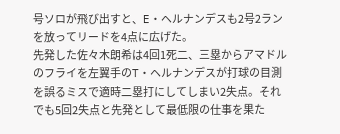号ソロが飛び出すと、E・ヘルナンデスも2号2ランを放ってリードを4点に広げた。
先発した佐々木朗希は4回1死二、三塁からアマドルのフライを左翼手のT・ヘルナンデスが打球の目測を誤るミスで適時二塁打にしてしまい2失点。それでも5回2失点と先発として最低限の仕事を果た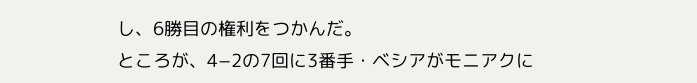し、6勝目の権利をつかんだ。
ところが、4−2の7回に3番手・ベシアがモニアクに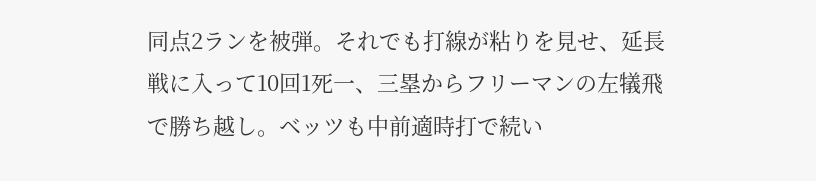同点2ランを被弾。それでも打線が粘りを見せ、延長戦に入って10回1死一、三塁からフリーマンの左犠飛で勝ち越し。ベッツも中前適時打で続い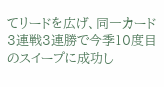てリードを広げ、同一カード3連戦3連勝で今季10度目のスイープに成功し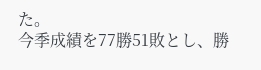た。
今季成績を77勝51敗とし、勝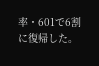率・601で6割に復帰した。